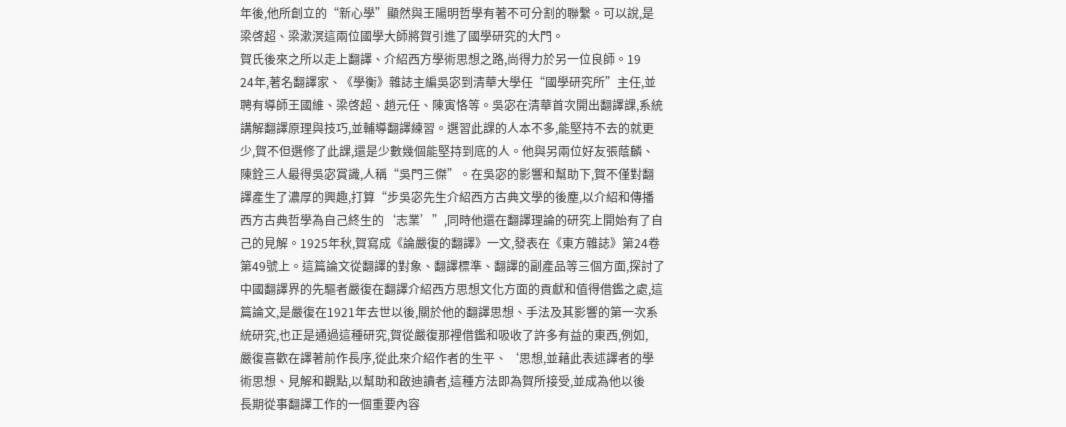年後,他所創立的“新心學”顯然與王陽明哲學有著不可分割的聯繫。可以說,是
梁啓超、梁漱溟這兩位國學大師將賀引進了國學研究的大門。
賀氏後來之所以走上翻譯、介紹西方學術思想之路,尚得力於另一位良師。19
24年,著名翻譯家、《學衡》雜誌主編吳宓到清華大學任“國學研究所”主任,並
聘有導師王國維、梁啓超、趙元任、陳寅恪等。吳宓在清華首次開出翻譯課,系統
講解翻譯原理與技巧,並輔導翻譯練習。選習此課的人本不多,能堅持不去的就更
少,賀不但選修了此課,還是少數幾個能堅持到底的人。他與另兩位好友張蔭麟、
陳銓三人最得吳宓賞識,人稱“吳門三傑”。在吳宓的影響和幫助下,賀不僅對翻
譯產生了濃厚的興趣,打算“步吳宓先生介紹西方古典文學的後塵,以介紹和傳播
西方古典哲學為自己終生的‘志業’”,同時他還在翻譯理論的研究上開始有了自
己的見解。1925年秋,賀寫成《論嚴復的翻譯》一文,發表在《東方雜誌》第24卷
第49號上。這篇論文從翻譯的對象、翻譯標準、翻譯的副產品等三個方面,探討了
中國翻譯界的先驅者嚴復在翻譯介紹西方思想文化方面的貢獻和值得借鑑之處,這
篇論文,是嚴復在1921年去世以後,關於他的翻譯思想、手法及其影響的第一次系
統研究,也正是通過這種研究,賀從嚴復那裡借鑑和吸收了許多有益的東西,例如,
嚴復喜歡在譯著前作長序,從此來介紹作者的生平、‘思想,並藉此表述譯者的學
術思想、見解和觀點,以幫助和啟迪讀者,這種方法即為賀所接受,並成為他以後
長期從事翻譯工作的一個重要內容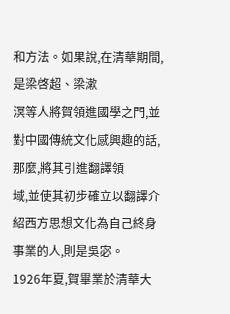和方法。如果說,在清華期間,是梁啓超、梁漱
溟等人將賀領進國學之門,並對中國傳統文化感興趣的話,那麼,將其引進翻譯領
域,並使其初步確立以翻譯介紹西方思想文化為自己終身事業的人,則是吳宓。
1926年夏,賀畢業於清華大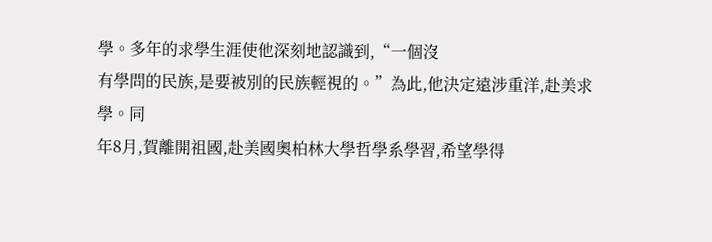學。多年的求學生涯使他深刻地認識到,“一個沒
有學問的民族,是要被別的民族輕視的。”為此,他決定遠涉重洋,赴美求學。同
年8月,賀離開祖國,赴美國奧柏林大學哲學系學習,希望學得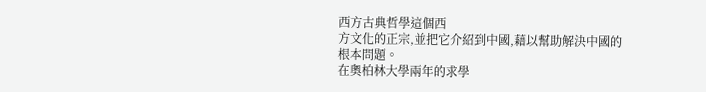西方古典哲學這個西
方文化的正宗,並把它介紹到中國,藉以幫助解決中國的根本問題。
在奧柏林大學兩年的求學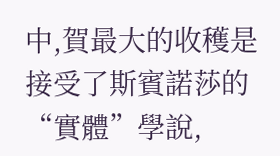中,賀最大的收穫是接受了斯賓諾莎的“實體”學說,